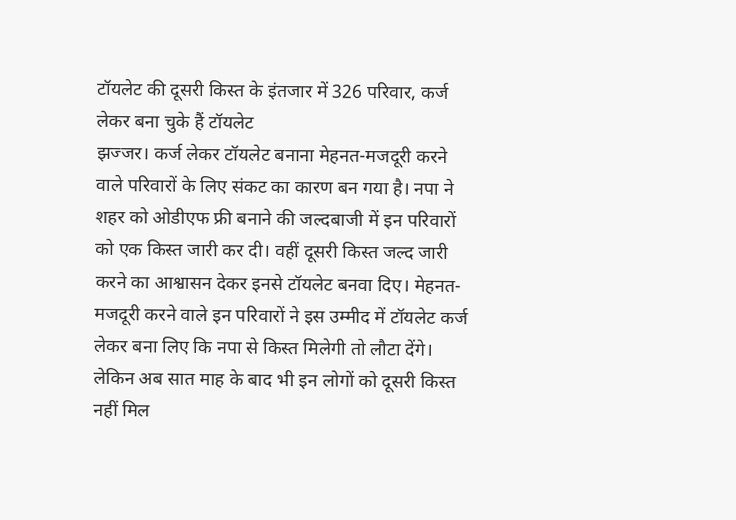टॉयलेट की दूसरी किस्त के इंतजार में 326 परिवार, कर्ज लेकर बना चुके हैं टॉयलेट
झज्जर। कर्ज लेकर टॉयलेट बनाना मेहनत-मजदूरी करने वाले परिवारों के लिए संकट का कारण बन गया है। नपा ने शहर को ओडीएफ फ्री बनाने की जल्दबाजी में इन परिवारों को एक किस्त जारी कर दी। वहीं दूसरी किस्त जल्द जारी करने का आश्वासन देकर इनसे टॉयलेट बनवा दिए। मेहनत-मजदूरी करने वाले इन परिवारों ने इस उम्मीद में टॉयलेट कर्ज लेकर बना लिए कि नपा से किस्त मिलेगी तो लौटा देंगे। लेकिन अब सात माह के बाद भी इन लोगों को दूसरी किस्त नहीं मिल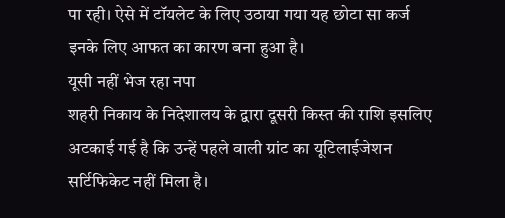पा रही। ऐसे में टॉयलेट के लिए उठाया गया यह छोटा सा कर्ज इनके लिए आफत का कारण बना हुआ है।
यूसी नहीं भेज रहा नपा
शहरी निकाय के निदेशालय के द्वारा दूसरी किस्त की राशि इसलिए अटकाई गई है कि उन्हें पहले वाली ग्रांट का यूटिलाईजेशन सर्टिफिकेट नहीं मिला है।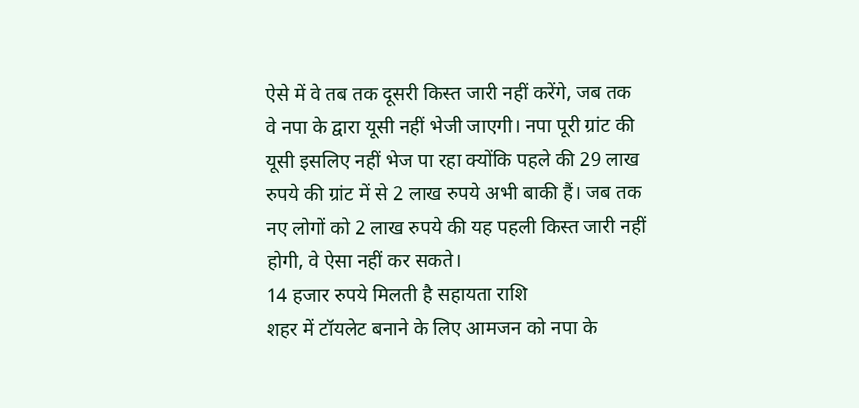ऐसे में वे तब तक दूसरी किस्त जारी नहीं करेंगे, जब तक वे नपा के द्वारा यूसी नहीं भेजी जाएगी। नपा पूरी ग्रांट की यूसी इसलिए नहीं भेज पा रहा क्योंकि पहले की 29 लाख रुपये की ग्रांट में से 2 लाख रुपये अभी बाकी हैं। जब तक नए लोगों को 2 लाख रुपये की यह पहली किस्त जारी नहीं होगी, वे ऐसा नहीं कर सकते।
14 हजार रुपये मिलती है सहायता राशि
शहर में टॉयलेट बनाने के लिए आमजन को नपा के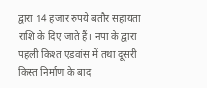द्वारा 14 हजार रुपये बतौर सहायता राशि के दिए जाते हैं। नपा के द्वारा पहली किश्त एडवांस में तथा दूसरी किस्त निर्माण के बाद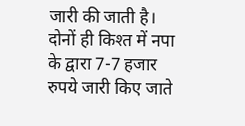जारी की जाती है। दोनों ही किश्त में नपा के द्वारा 7-7 हजार रुपये जारी किए जाते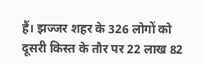हैं। झज्जर शहर के 326 लोगों को दूसरी किस्त के तौर पर 22 लाख 82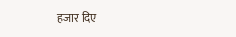हजार दिए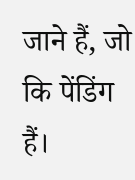जाने हैं, जो कि पेंडिंग हैं।